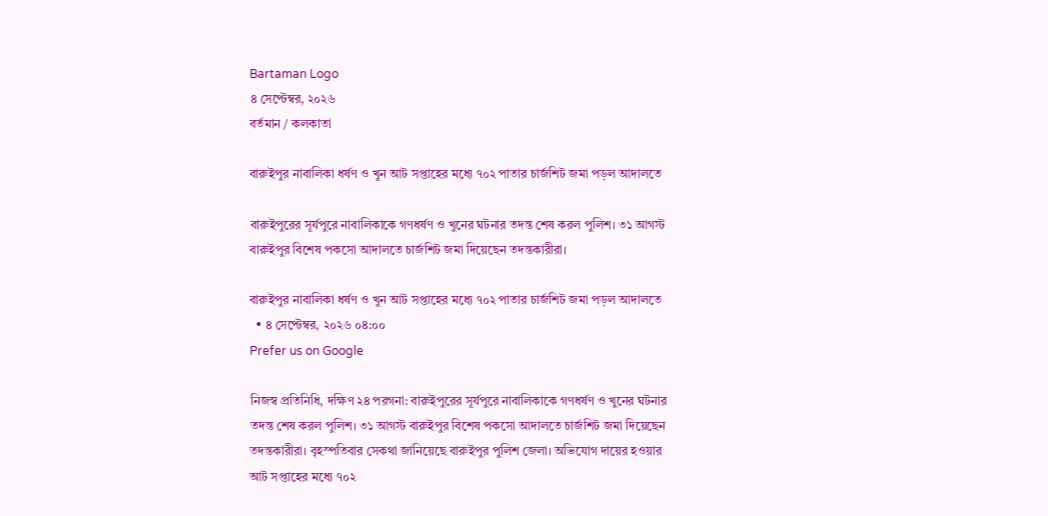Bartaman Logo
৪ সেপ্টেম্বর, ২০২৬
বর্তমান / কলকাতা

বারুইপুর নাবালিকা ধর্ষণ ও খুন আট সপ্তাহের মধ্যে ৭০২ পাতার চার্জশিট জমা পড়ল আদালতে

বারুইপুরের সূর্যপুরে নাবালিকাকে গণধর্ষণ ও খুনের ঘটনার তদন্ত শেষ করল পুলিশ। ৩১ আগস্ট বারুইপুর বিশেষ পকসো আদালতে চার্জশিট জমা দিয়েছেন তদন্তকারীরা।

বারুইপুর নাবালিকা ধর্ষণ ও খুন আট সপ্তাহের মধ্যে ৭০২ পাতার চার্জশিট জমা পড়ল আদালতে
  • ৪ সেপ্টেম্বর, ২০২৬ ০৪:০০
Prefer us on Google

নিজস্ব প্রতিনিধি, দক্ষিণ ২৪ পরগনা: বারুইপুরের সূর্যপুরে নাবালিকাকে গণধর্ষণ ও খুনের ঘটনার তদন্ত শেষ করল পুলিশ। ৩১ আগস্ট বারুইপুর বিশেষ পকসো আদালতে চার্জশিট জমা দিয়েছেন তদন্তকারীরা। বৃহস্পতিবার সেকথা জানিয়েছে বারুইপুর পুলিশ জেলা। অভিযোগ দায়ের হওয়ার আট সপ্তাহের মধ্যে ৭০২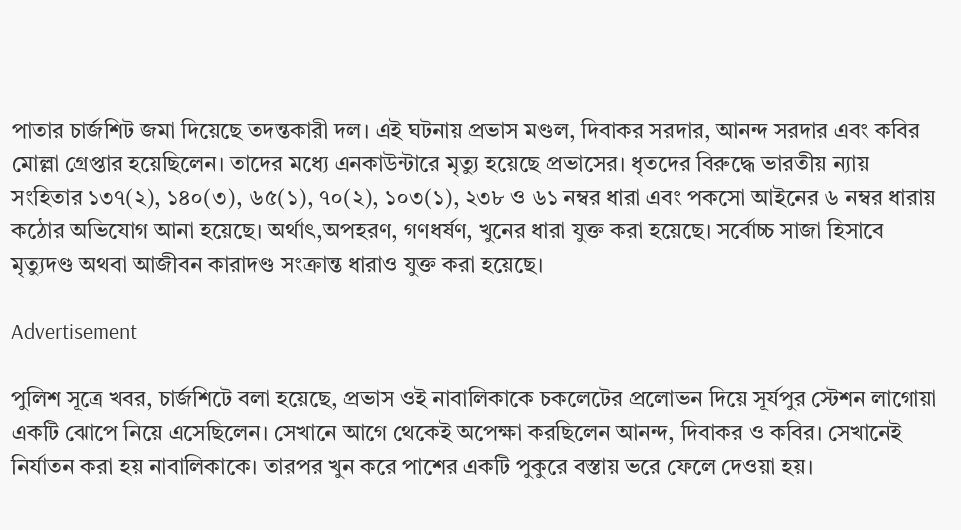পাতার চার্জশিট জমা দিয়েছে তদন্তকারী দল। এই ঘটনায় প্রভাস মণ্ডল, দিবাকর সরদার, আনন্দ সরদার এবং কবির মোল্লা গ্রেপ্তার হয়েছিলেন। তাদের মধ্যে এনকাউন্টারে মৃত্যু হয়েছে প্রভাসের। ধৃতদের বিরুদ্ধে ভারতীয় ন্যায় সংহিতার ১৩৭(২), ১৪০(৩), ৬৫(১), ৭০(২), ১০৩(১), ২৩৮ ও ৬১ নম্বর ধারা এবং পকসো আইনের ৬ নম্বর ধারায় কঠোর অভিযোগ আনা হয়েছে। অর্থাৎ,অপহরণ, গণধর্ষণ, খুনের ধারা যুক্ত করা হয়েছে। সর্বোচ্চ সাজা হিসাবে মৃত্যুদণ্ড অথবা আজীবন কারাদণ্ড সংক্রান্ত ধারাও যুক্ত করা হয়েছে।

Advertisement

পুলিশ সূত্রে খবর, চার্জশিটে বলা হয়েছে, প্রভাস ওই নাবালিকাকে চকলেটের প্রলোভন দিয়ে সূর্যপুর স্টেশন লাগোয়া একটি ঝোপে নিয়ে এসেছিলেন। সেখানে আগে থেকেই অপেক্ষা করছিলেন আনন্দ, দিবাকর ও কবির। সেখানেই নির্যাতন করা হয় নাবালিকাকে। তারপর খুন করে পাশের একটি পুকুরে বস্তায় ভরে ফেলে দেওয়া হয়।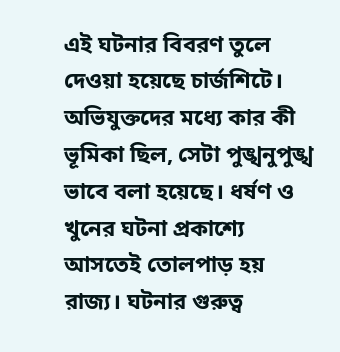এই ঘটনার বিবরণ তুলে দেওয়া হয়েছে চার্জশিটে। অভিযুক্তদের মধ্যে কার কী ভূমিকা ছিল, সেটা পুঙ্খনুপুঙ্খ ভাবে বলা হয়েছে। ধর্ষণ ও খুনের ঘটনা প্রকাশ্যে আসতেই তোলপাড় হয় রাজ্য। ঘটনার গুরুত্ব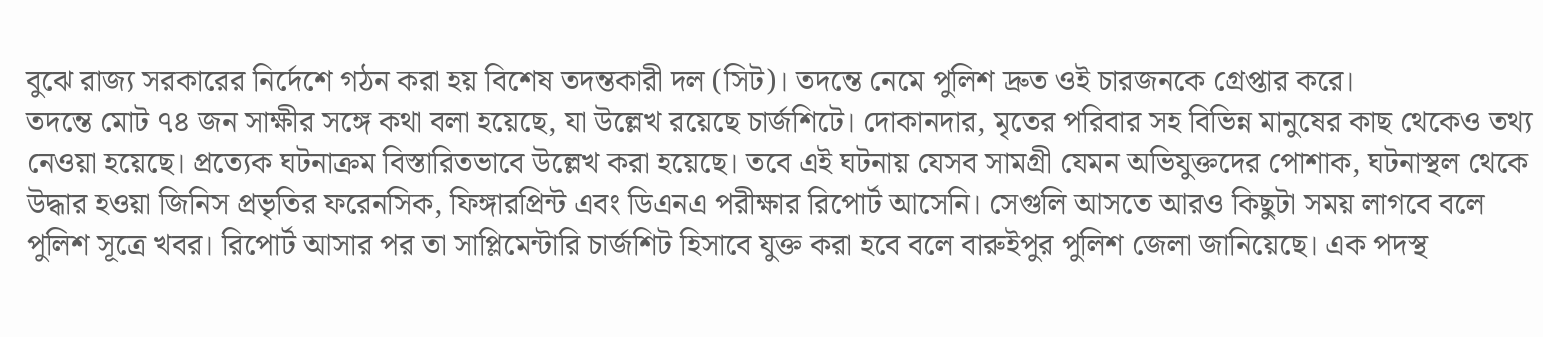বুঝে রাজ্য সরকারের নির্দেশে গঠন করা হয় বিশেষ তদন্তকারী দল (সিট)। তদন্তে নেমে পুলিশ দ্রুত ওই চারজনকে গ্রেপ্তার করে।
তদন্তে মোট ৭৪ জন সাক্ষীর সঙ্গে কথা বলা হয়েছে, যা উল্লেখ রয়েছে চার্জশিটে। দোকানদার, মৃতের পরিবার সহ বিভিন্ন মানুষের কাছ থেকেও তথ্য নেওয়া হয়েছে। প্রত্যেক ঘটনাক্রম বিস্তারিতভাবে উল্লেখ করা হয়েছে। তবে এই ঘটনায় যেসব সামগ্রী যেমন অভিযুক্তদের পোশাক, ঘটনাস্থল থেকে উদ্ধার হওয়া জিনিস প্রভৃতির ফরেনসিক, ফিঙ্গারপ্রিন্ট এবং ডিএনএ পরীক্ষার রিপোর্ট আসেনি। সেগুলি আসতে আরও কিছুটা সময় লাগবে বলে পুলিশ সূত্রে খবর। রিপোর্ট আসার পর তা সাপ্লিমেন্টারি চার্জশিট হিসাবে যুক্ত করা হবে বলে বারুইপুর পুলিশ জেলা জানিয়েছে। এক পদস্থ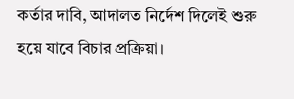কর্তার দাবি, আদালত নির্দেশ দিলেই শুরু হয়ে যাবে বিচার প্রক্রিয়া।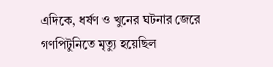এদিকে, ধর্ষণ ও খুনের ঘটনার জেরে গণপিটুনিতে মৃত্যু হয়েছিল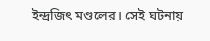ইন্দ্রজিৎ মণ্ডলের। সেই ঘটনায়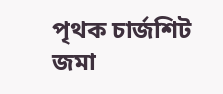পৃথক চার্জশিট জমা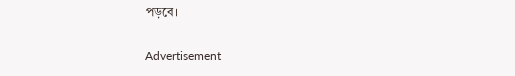পড়বে।

Advertisement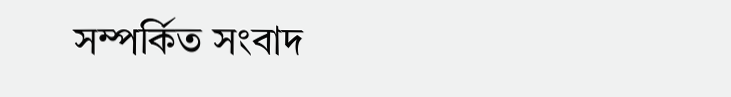সম্পর্কিত সংবাদ